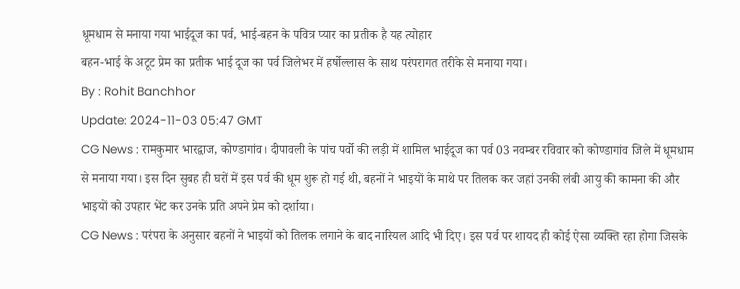धूमधाम से मनाया गया भाईदूज का पर्व, भाई-बहन के पवित्र प्यार का प्रतीक है यह त्योहार
बहन-भाई के अटूट प्रेम का प्रतीक भाई दूज का पर्व जिलेभर में हर्षोल्लास के साथ परंपरागत तरीके से मनाया गया।
By : Rohit Banchhor
Update: 2024-11-03 05:47 GMT
CG News : रामकुमार भारद्वाज, कोण्डागांव। दीपावली के पांच पर्वो की लड़ी में शामिल भाईदूज का पर्व 03 नवम्बर रविवार को कोण्डागांव जिले में धूमधाम से मनाया गया। इस दिन सुबह ही घरों में इस पर्व की धूम शुरू हो गई थी, बहनों ने भाइयों के माथे पर तिलक कर जहां उनकी लंबी आयु की कामना की और भाइयों को उपहार भेंट कर उनके प्रति अपने प्रेम को दर्शाया।
CG News : परंपरा के अनुसार बहनों ने भाइयों को तिलक लगाने के बाद नारियल आदि भी दिए। इस पर्व पर शायद ही कोई ऐसा व्यक्ति रहा होगा जिसके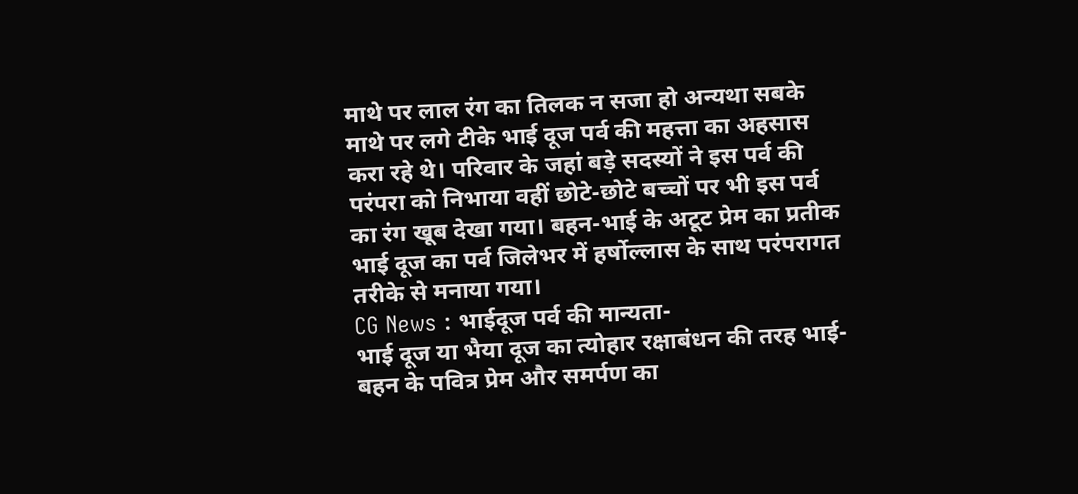माथे पर लाल रंग का तिलक न सजा हो अन्यथा सबके माथे पर लगे टीके भाई दूज पर्व की महत्ता का अहसास करा रहे थे। परिवार के जहां बड़े सदस्यों ने इस पर्व की परंपरा को निभाया वहीं छोटे-छोटे बच्चों पर भी इस पर्व का रंग खूब देखा गया। बहन-भाई के अटूट प्रेम का प्रतीक भाई दूज का पर्व जिलेभर में हर्षोल्लास के साथ परंपरागत तरीके से मनाया गया।
CG News : भाईदूज पर्व की मान्यता-
भाई दूज या भैया दूज का त्योहार रक्षाबंधन की तरह भाई-बहन के पवित्र प्रेम और समर्पण का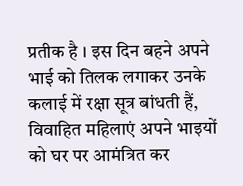प्रतीक है । इस दिन बहने अपने भाई को तिलक लगाकर उनके कलाई में रक्षा सूत्र बांधती हैं, विवाहित महिलाएं अपने भाइयों को घर पर आमंत्रित कर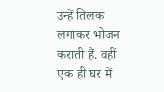उन्हें तिलक लगाकर भोजन कराती हैं. वहीं एक ही घर में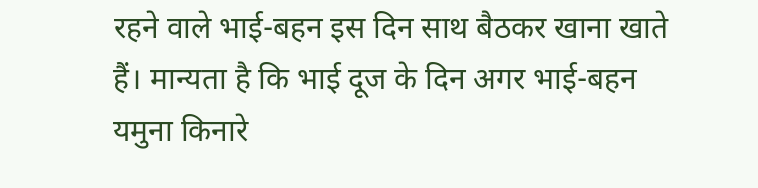रहने वाले भाई-बहन इस दिन साथ बैठकर खाना खाते हैं। मान्यता है कि भाई दूज के दिन अगर भाई-बहन यमुना किनारे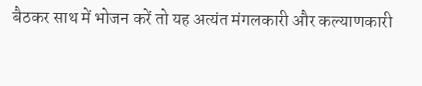बैठकर साथ में भोजन करें तो यह अत्यंत मंगलकारी और कल्याणकारी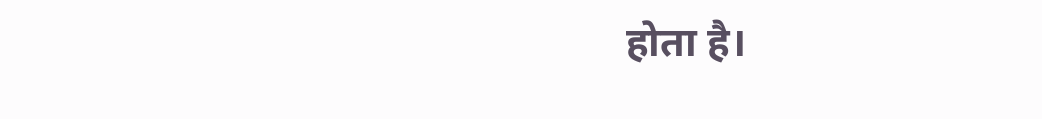होता है।